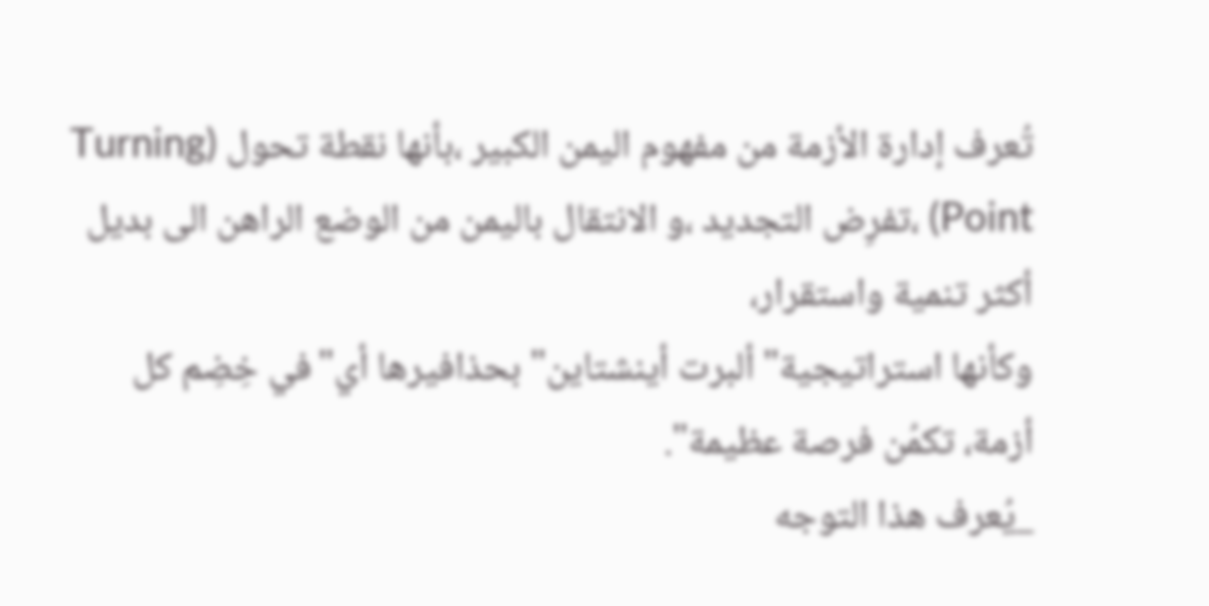تُعرف إدارة الأزمة من مفهوم اليمن الكبير ،بأنها نقطة تحول (Turning Point) ،تفرِض التجديد ،و الانتقال باليمن من الوضع الراهن الى بديل أكثر تنمية واستقرار،
وكأنها استراتيجية" ألبرت أينشتاين" بحذافيرها أي"في خِضِم كل أزمة، تكمُن فرصة عظيمة".
_يُعرف هذا التوجه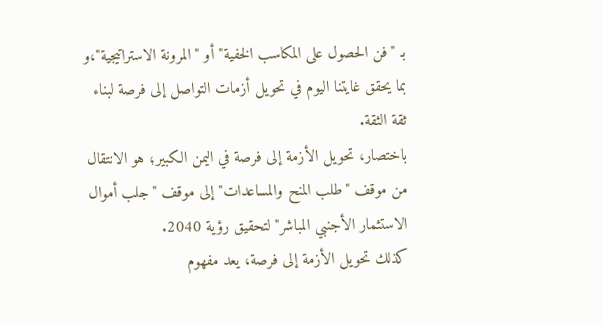بـ "فن الحصول على المكاسب الخفية" أو "المرونة الاستراتيجية"،و بما يحقق غايتنا اليوم في تحويل أزمات التواصل إلى فرصة لبناء ثقة الثقة.
باختصار، تحويل الأزمة إلى فرصة في اليمن الكبير؛ هو الانتقال من موقف "طلب المنح والمساعدات" إلى موقف "جلب أموال الاستثمار الأجنبي المباشر" لتحقيق رؤية 2040.
كذلك تحويل الأزمة إلى فرصة، يعد مفهوم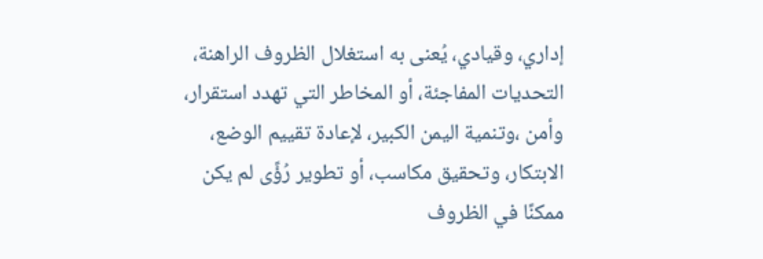إداري، وقيادي، يُعنى به استغلال الظروف الراهنة، التحديات المفاجئة، أو المخاطر التي تهدد استقرار، وأمن ،وتنمية اليمن الكبير، لإعادة تقييم الوضع، الابتكار، وتحقيق مكاسب، أو تطوير رُؤًى لم يكن ممكنًا في الظروف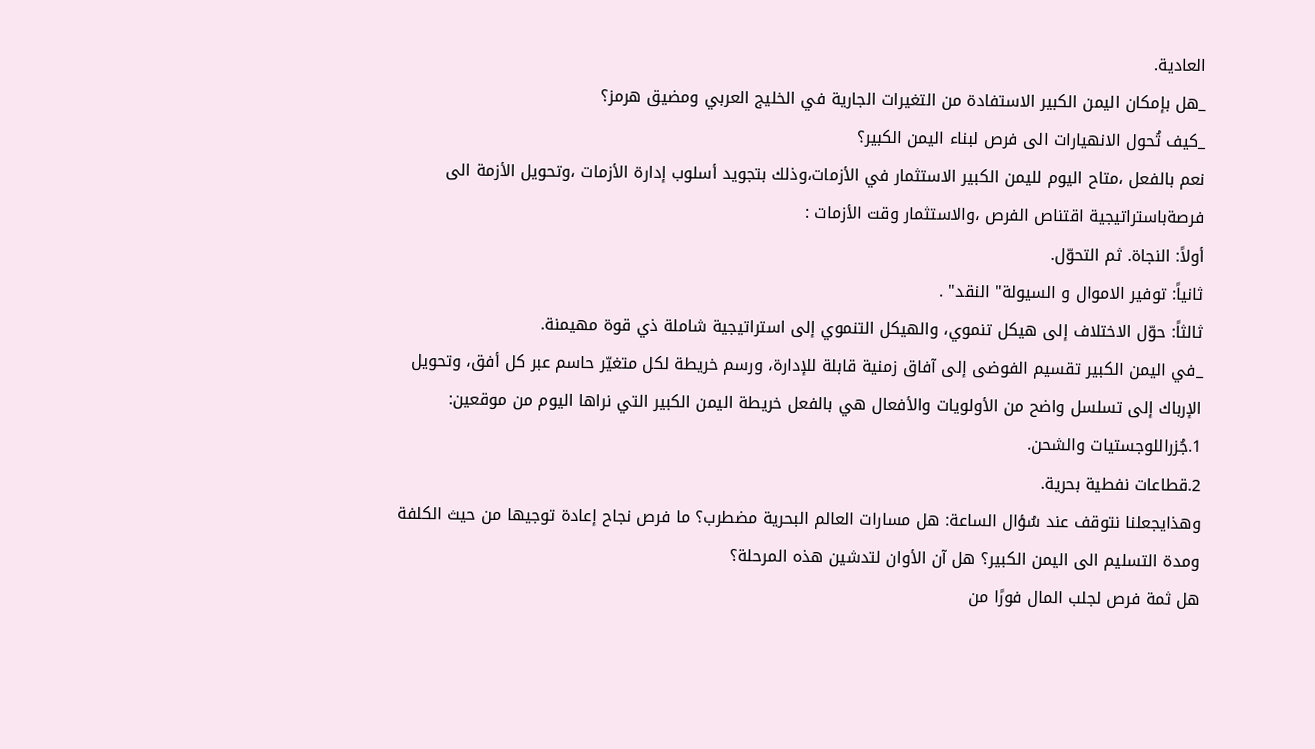العادية.
_هل بإمكان اليمن الكبير الاستفادة من التغيرات الجارية في الخليج العربي ومضيق هرمز؟
_كيف تُحول الانهيارات الى فرص لبناء اليمن الكبير؟
نعم بالفعل ،متاح اليوم لليمن الكبير الاستثمار في الأزمات،وذلك بتجويد أسلوب إدارة الأزمات ،وتحويل الأزمة الى فرصةباستراتيجية اقتناص الفرص ،والاستثمار وقت الأزمات :
أولاً: النجاة. ثم التحوّل.
ثانياً: توفير الاموال و السيولة" النقد" .
ثالثاً: حوّل الاختلاف إلى هيكل تنموي، والهيكل التنموي إلى استراتيجية شاملة ذي قوة مهيمنة.
_في اليمن الكبير تقسيم الفوضى إلى آفاق زمنية قابلة للإدارة، ورسم خريطة لكل متغيّر حاسم عبر كل أفق، وتحويل الإرباك إلى تسلسل واضح من الأولويات والأفعال هي بالفعل خريطة اليمن الكبير التي نراها اليوم من موقعين:
1.جُزراللوجستيات والشحن.
2.قطاعات نفطية بحرية.
وهذايجعلنا نتوقف عند سُؤال الساعة: هل مسارات العالم البحرية مضطرب؟ ما فرص نجاح إعادة توجيها من حيث الكلفة ومدة التسليم الى اليمن الكبير؟ هل آن الأوان لتدشين هذه المرحلة؟
هل ثمة فرص لجلب المال فورًا من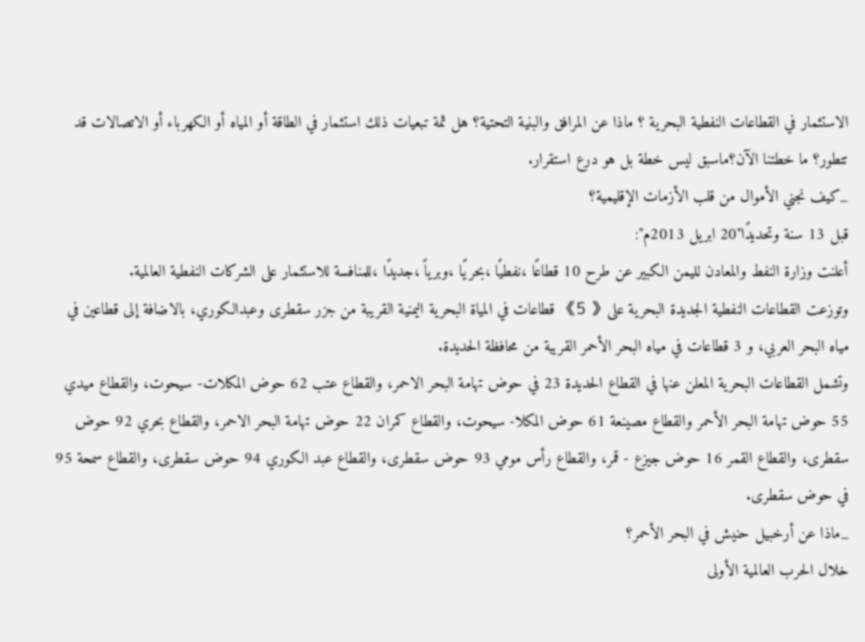الاستثمار في القطاعات النفطية البحرية ؟ ماذا عن المرافق والبنية التحتية؟ هل ثمة تبعيات ذلك استثمار في الطاقة أو المياه أو الكهرباء أو الاتصالات قد تتطور؟ ما خطتنا الآن؟ماسبق ليس خطة بل هو درع استقرار.
_كيف نجني الأموال من قلب الأزمات الإقليمية؟
قبل 13 سنة وتحديدًا"20 ابريل 2013م":
أعلنت وزارة النفط والمعادن لليمن الكبير عن طرح 10 قطاعًا ،نفطيًا ،بحريًا ،وبرياً ،جديدًا ،للمنافسة للاستثمار على الشركات النفطية العالمية.
وتوزعت القطاعات النفطية الجديدة البحرية على《 5》 قطاعات في المياة البحرية اليمنية القريبة من جزر سقطرى وعبدالكوري، بالاضافة إلى قطاعين في مياه البحر العربي، و 3 قطاعات في مياه البحر الأحمر القريبة من محافظة الحديدة.
وتشمل القطاعات البحرية المعلن عنها في القطاع الحديدة 23 في حوض تهامة البحر الاحمر، والقطاع عتب 62 حوض المكلات- سيحوت، والقطاع ميدي 55 حوض تهامة البحر الأحمر والقطاع مصينعة 61 حوض المكلا- سيحوت، والقطاع كمران 22 حوض تهامة البحر الاحمر، والقطاع بحري 92 حوض سقطرى، والقطاع القمر 16 حوض جيزع - قمر، والقطاع رأس مومي 93 حوض سقطرى، والقطاع عبد الكوري 94 حوض سقطرى، والقطاع سمحة 95 في حوض سقطرى.
_ماذا عن أرخبيل حنيش في البحر الأحمر؟
خلال الحرب العالمية الأولى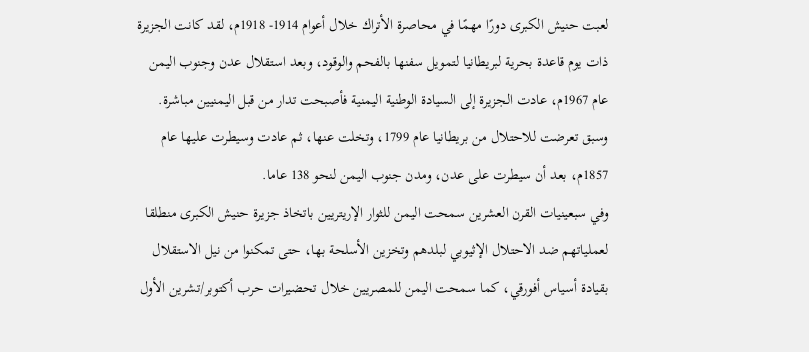لعبت حنيش الكبرى دورًا مهمًا في محاصرة الأتراك خلال أعوام 1914- 1918م، لقد كانت الجزيرة ذات يوم قاعدة بحرية لبريطانيا لتمويل سفنها بالفحم والوقود، وبعد استقلال عدن وجنوب اليمن عام 1967م، عادت الجزيرة إلى السيادة الوطنية اليمنية فأصبحت تدار من قبل اليمنيين مباشرة.
وسبق تعرضت للاحتلال من بريطانيا عام 1799، وتخلت عنها، ثم عادت وسيطرت عليها عام 1857م، بعد أن سيطرت على عدن، ومدن جنوب اليمن لنحو 138 عاما.
وفي سبعينيات القرن العشرين سمحت اليمن للثوار الإريتريين باتخاذ جزيرة حنيش الكبرى منطلقا لعملياتهم ضد الاحتلال الإثيوبي لبلدهم وتخزين الأسلحة بها، حتى تمكنوا من نيل الاستقلال بقيادة أسياس أفورقي، كما سمحت اليمن للمصريين خلال تحضيرات حرب أكتوبر/تشرين الأول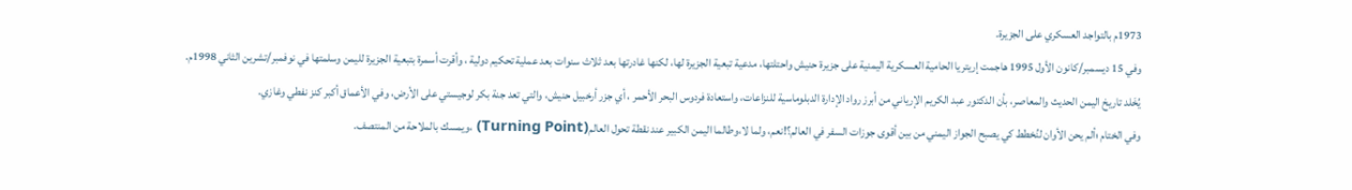1973م بالتواجد العسكري على الجزيرة.
وفي 15 ديسمبر/كانون الأول 1995 هاجمت إريتريا الحامية العسكرية اليمنية على جزيرة حنيش واحتلتها، مدعية تبعية الجزيرة لها، لكنها غادرتها بعد ثلاث سنوات بعد عملية تحكيم دولية ، وأقرت أسمرة بتبعية الجزيرة لليمن وسلمتها في نوفمبر/تشرين الثاني 1998م.
يُخَلد تاريخ اليمن الحديث والمعاصر، بأن الدكتور عبد الكريم الإرياني من أبرز رواد الإدارة الدبلوماسية للنزاعات، واستعادة فردوس البحر الأحمر ، أي جزر أرخبيل حنيش، والتي تعد جنة بكر لوجيستي على الأرض، وفي الأعماق أكبر كنز نفطي وغازي.
وفي الختام ؛ألم يحن الأوان لنُخطط كي يصبح الجواز اليمني من بين أقوى جوزات السفر في العالم؟!نعم، ولما لا،وطالما اليمن الكبير عند نقطة تحول العالم(Turning Point) ،ويمسك بالملاحة من المنتصف.